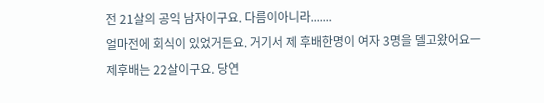전 21살의 공익 남자이구요. 다름이아니라.......
얼마전에 회식이 있었거든요. 거기서 제 후배한명이 여자 3명을 델고왔어요ㅡ
제후배는 22살이구요. 당연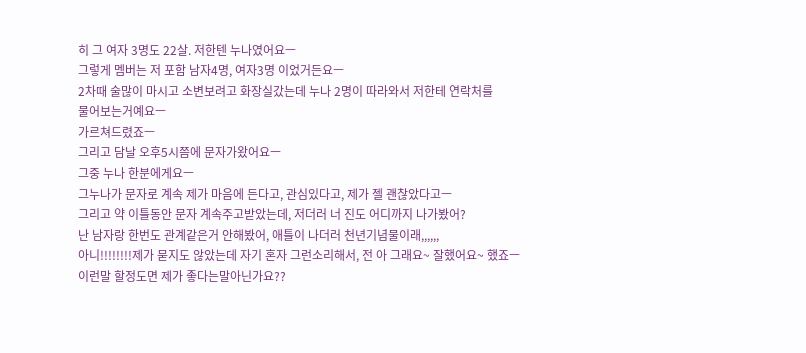히 그 여자 3명도 22살. 저한텐 누나였어요ㅡ
그렇게 멤버는 저 포함 남자4명, 여자3명 이었거든요ㅡ
2차때 술많이 마시고 소변보려고 화장실갔는데 누나 2명이 따라와서 저한테 연락처를
물어보는거예요ㅡ
가르쳐드렸죠ㅡ
그리고 담날 오후5시쯤에 문자가왔어요ㅡ
그중 누나 한분에게요ㅡ
그누나가 문자로 계속 제가 마음에 든다고, 관심있다고, 제가 젤 괜찮았다고ㅡ
그리고 약 이틀동안 문자 계속주고받았는데, 저더러 너 진도 어디까지 나가봤어?
난 남자랑 한번도 관계같은거 안해봤어, 애틀이 나더러 천년기념물이래,,,,,,
아니!!!!!!!!제가 묻지도 않았는데 자기 혼자 그런소리해서, 전 아 그래요~ 잘했어요~ 했죠ㅡ
이런말 할정도면 제가 좋다는말아닌가요??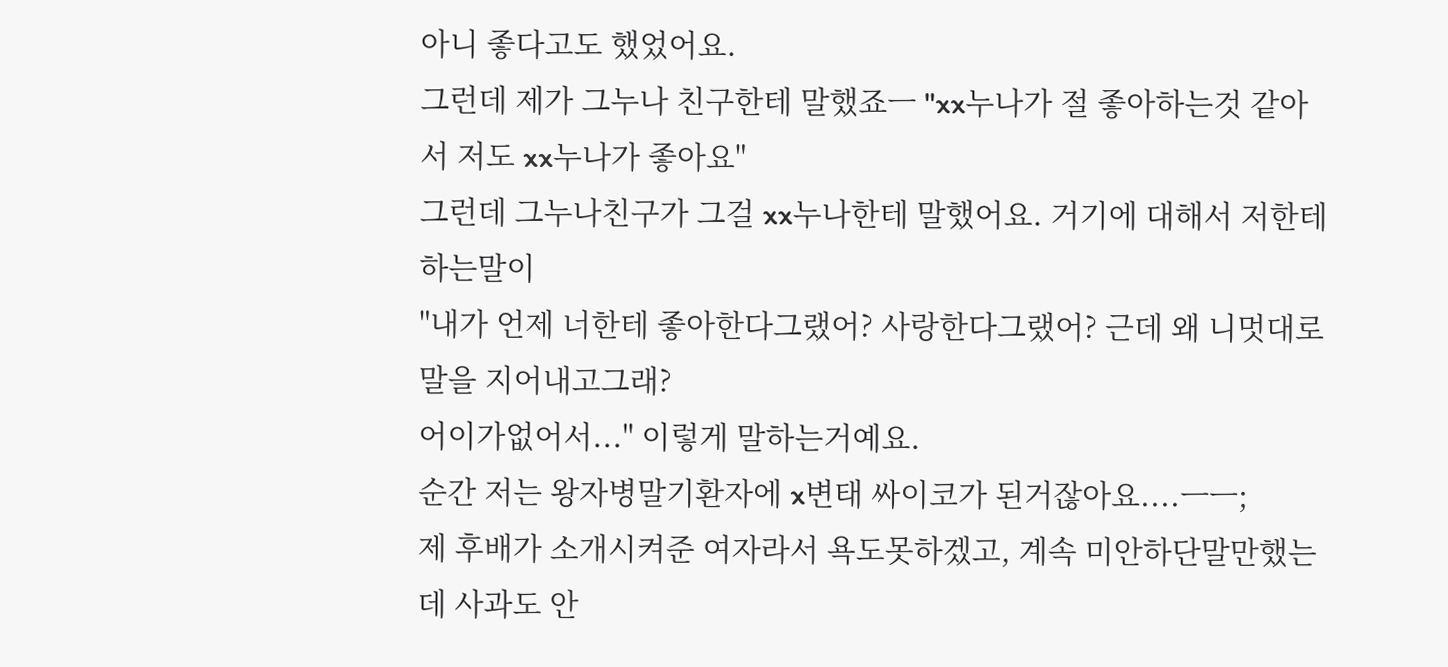아니 좋다고도 했었어요.
그런데 제가 그누나 친구한테 말했죠ㅡ "xx누나가 절 좋아하는것 같아서 저도 xx누나가 좋아요"
그런데 그누나친구가 그걸 xx누나한테 말했어요. 거기에 대해서 저한테 하는말이
"내가 언제 너한테 좋아한다그랬어? 사랑한다그랬어? 근데 왜 니멋대로 말을 지어내고그래?
어이가없어서..." 이렇게 말하는거예요.
순간 저는 왕자병말기환자에 x변태 싸이코가 된거잖아요....ㅡㅡ;
제 후배가 소개시켜준 여자라서 욕도못하겠고, 계속 미안하단말만했는데 사과도 안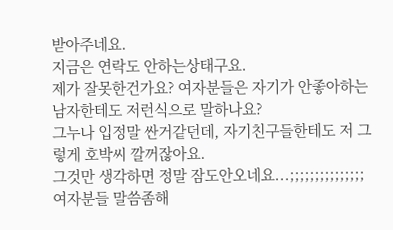받아주네요.
지금은 연락도 안하는상태구요.
제가 잘못한건가요? 여자분들은 자기가 안좋아하는 남자한테도 저런식으로 말하나요?
그누나 입정말 싼거같던데, 자기친구들한테도 저 그렇게 호박씨 깔꺼잖아요.
그것만 생각하면 정말 잠도안오네요...;;;;;;;;;;;;;;;
여자분들 말씀좀해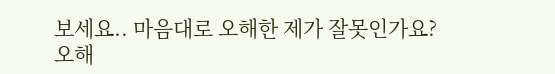보세요.. 마음대로 오해한 제가 잘못인가요? 오해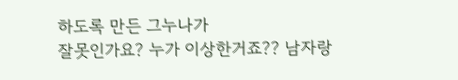하도록 만든 그누나가
잘못인가요? 누가 이상한거죠?? 남자랑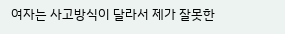여자는 사고방식이 달라서 제가 잘못한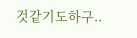것같기도하구..